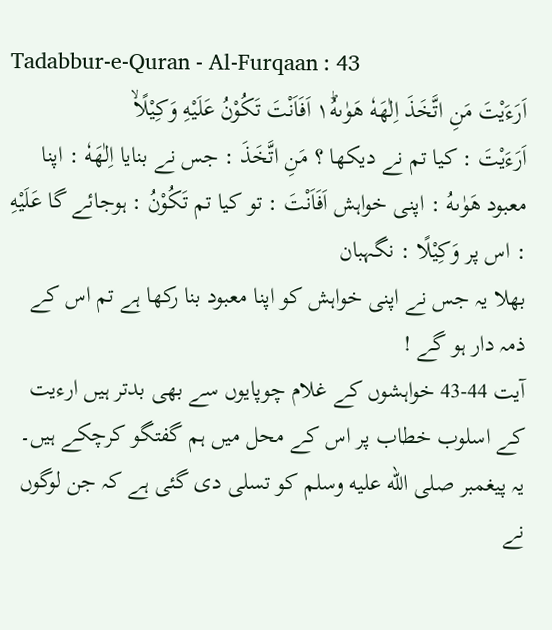Tadabbur-e-Quran - Al-Furqaan : 43
اَرَءَیْتَ مَنِ اتَّخَذَ اِلٰهَهٗ هَوٰىهُ١ؕ اَفَاَنْتَ تَكُوْنُ عَلَیْهِ وَكِیْلًاۙ
اَرَءَيْتَ : کیا تم نے دیکھا ؟ مَنِ اتَّخَذَ : جس نے بنایا اِلٰهَهٗ : اپنا معبود هَوٰىهُ : اپنی خواہش اَفَاَنْتَ : تو کیا تم تَكُوْنُ : ہوجائے گا عَلَيْهِ : اس پر وَكِيْلًا : نگہبان
بھلا یہ جس نے اپنی خواہش کو اپنا معبود بنا رکھا ہے تم اس کے ذمہ دار ہو گے !
آیت 44-43 خواہشوں کے غلام چوپایوں سے بھی بدتر ہیں ارءیت کے اسلوب خطاب پر اس کے محل میں ہم گفتگو کرچکے ہیں۔ یہ پیغمبر صلى الله عليه وسلم کو تسلی دی گئی ہے کہ جن لوگوں نے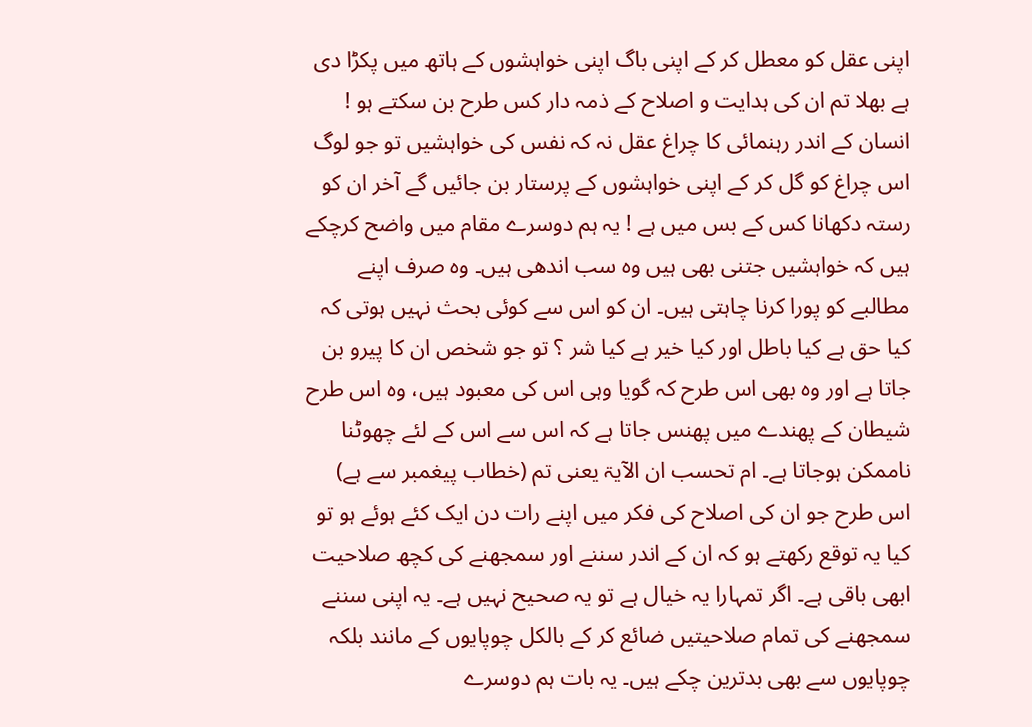اپنی عقل کو معطل کر کے اپنی باگ اپنی خواہشوں کے ہاتھ میں پکڑا دی ہے بھلا تم ان کی ہدایت و اصلاح کے ذمہ دار کس طرح بن سکتے ہو ! انسان کے اندر رہنمائی کا چراغ عقل نہ کہ نفس کی خواہشیں تو جو لوگ اس چراغ کو گل کر کے اپنی خواہشوں کے پرستار بن جائیں گے آخر ان کو رستہ دکھانا کس کے بس میں ہے ! یہ ہم دوسرے مقام میں واضح کرچکے ہیں کہ خواہشیں جتنی بھی ہیں وہ سب اندھی ہیں۔ وہ صرف اپنے مطالبے کو پورا کرنا چاہتی ہیں۔ ان کو اس سے کوئی بحث نہیں ہوتی کہ کیا حق ہے کیا باطل اور کیا خیر ہے کیا شر ؟ تو جو شخص ان کا پیرو بن جاتا ہے اور وہ بھی اس طرح کہ گویا وہی اس کی معبود ہیں، وہ اس طرح شیطان کے پھندے میں پھنس جاتا ہے کہ اس سے اس کے لئے چھوٹنا ناممکن ہوجاتا ہے۔ ام تحسب ان الآیۃ یعنی تم (خطاب پیغمبر سے ہے) اس طرح جو ان کی اصلاح کی فکر میں اپنے رات دن ایک کئے ہوئے ہو تو کیا یہ توقع رکھتے ہو کہ ان کے اندر سننے اور سمجھنے کی کچھ صلاحیت ابھی باقی ہے۔ اگر تمہارا یہ خیال ہے تو یہ صحیح نہیں ہے۔ یہ اپنی سننے سمجھنے کی تمام صلاحیتیں ضائع کر کے بالکل چوپایوں کے مانند بلکہ چوپایوں سے بھی بدترین چکے ہیں۔ یہ بات ہم دوسرے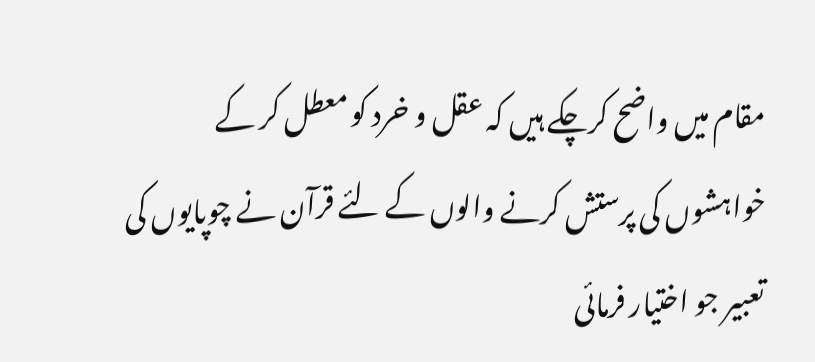مقام میں واضح کرچکے ہیں کہ عقل و خرد کو معطل کر کے خواہشوں کی پرستش کرنے والوں کے لئے قرآن نے چوپایوں کی تعبیر جو اختیار فرمائی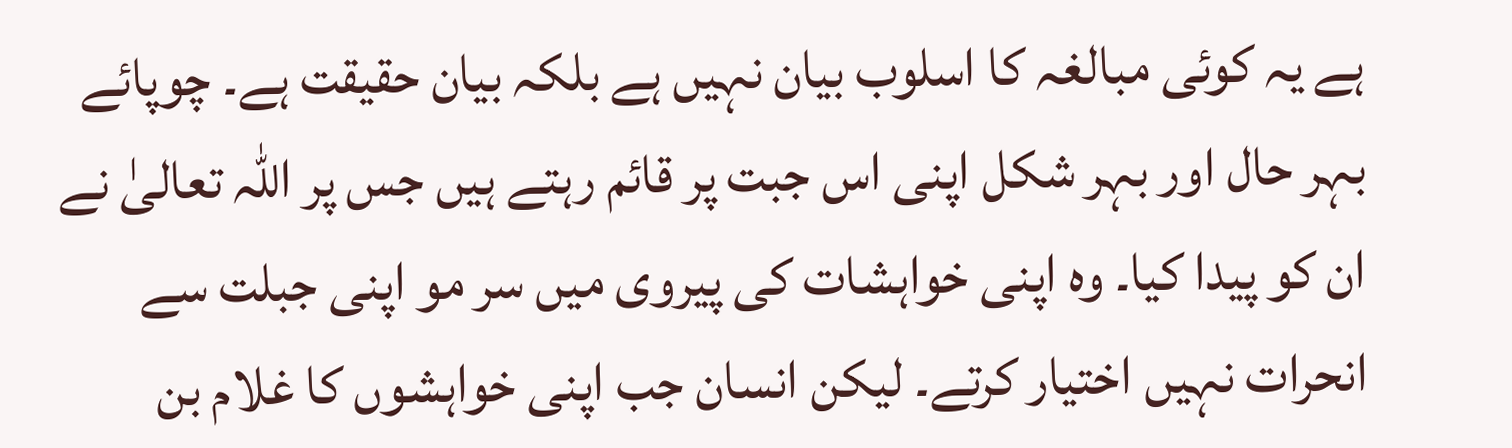ہے یہ کوئی مبالغہ کا اسلوب بیان نہیں ہے بلکہ بیان حقیقت ہے۔ چوپائے بہر حال اور بہر شکل اپنی اس جبت پر قائم رہتے ہیں جس پر اللہ تعالیٰ نے ان کو پیدا کیا۔ وہ اپنی خواہشات کی پیروی میں سر مو اپنی جبلت سے انحرات نہیں اختیار کرتے۔ لیکن انسان جب اپنی خواہشوں کا غلام بن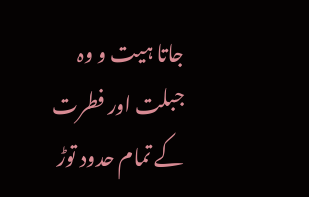جاتا ہیت و وہ جبلت اور فطرت کے تمام حدود توڑ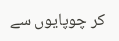کر چوپایوں سے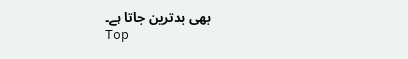بھی بدترین جاتا ہے۔
Top